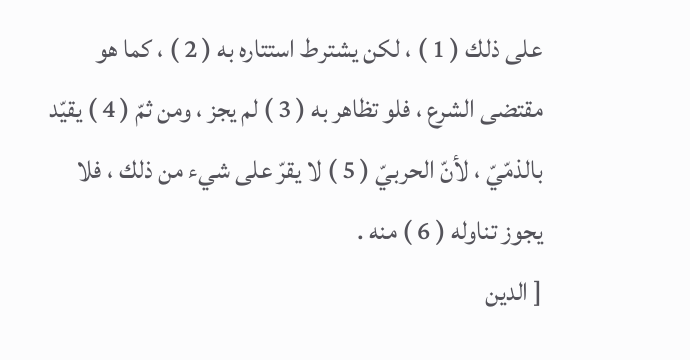على ذلك ( 1 ) ، لكن يشترط استتاره به ( 2 ) ، كما هو مقتضى الشرع ، فلو تظاهر به ( 3 ) لم يجز ، ومن ثمّ ( 4 ) يقيّد بالذمّيّ ، لأنّ الحربيّ ( 5 ) لا يقرّ على شيء من ذلك ، فلا يجوز تناوله ( 6 ) منه .
[ الدين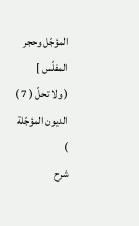المؤجّل وحجر المفلّس ]
( ولا تحلّ ( 7 ) الديون المؤجّلة )
شرح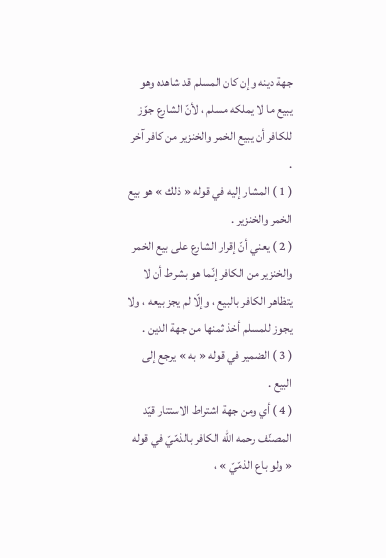جهة دينه وإن كان المسلم قد شاهده وهو يبيع ما لا يملكه مسلم ، لأنّ الشارع جوّز للكافر أن يبيع الخمر والخنزير من كافر آخر .
( 1 ) المشار إليه في قوله « ذلك » هو بيع الخمر والخنزير .
( 2 ) يعني أنّ إقرار الشارع على بيع الخمر والخنزير من الكافر إنّما هو بشرط أن لا يتظاهر الكافر بالبيع ، وإلّا لم يجز بيعه ، ولا يجوز للمسلم أخذ ثمنها من جهة الدين .
( 3 ) الضمير في قوله « به » يرجع إلى البيع .
( 4 ) أي ومن جهة اشتراط الاستتار قيّد المصنّف رحمه اللّه الكافر بالذمّيّ في قوله « ولو باع الذمّيّ » ،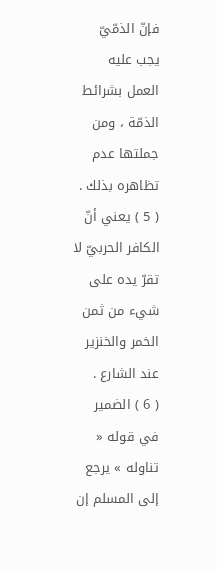فإنّ الذمّيّ يجب عليه العمل بشرائط الذمّة ، ومن جملتها عدم تظاهره بذلك .
( 5 ) يعني أنّ الكافر الحربيّ لا تقرّ يده على شيء من ثمن الخمر والخنزير عند الشارع .
( 6 ) الضمير في قوله « تناوله » يرجع إلى المسلم إن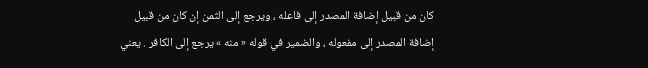كان من قبيل إضافة المصدر إلى فاعله ، ويرجع إلى الثمن إن كان من قبيل إضافة المصدر إلى مفعوله ، والضمير في قوله « منه » يرجع إلى الكافر . يعني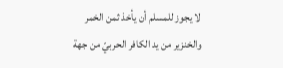لا يجوز للمسلم أن يأخذ ثمن الخمر والخنزير من يد الكافر الحربيّ من جهة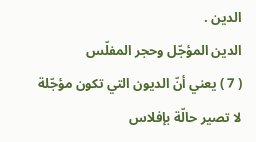الدين .
الدين المؤجّل وحجر المفلّس
( 7 ) يعني أنّ الديون التي تكون مؤجّلة لا تصير حالّة بإفلاس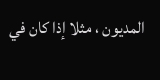المديون ، مثلا إذا كان في